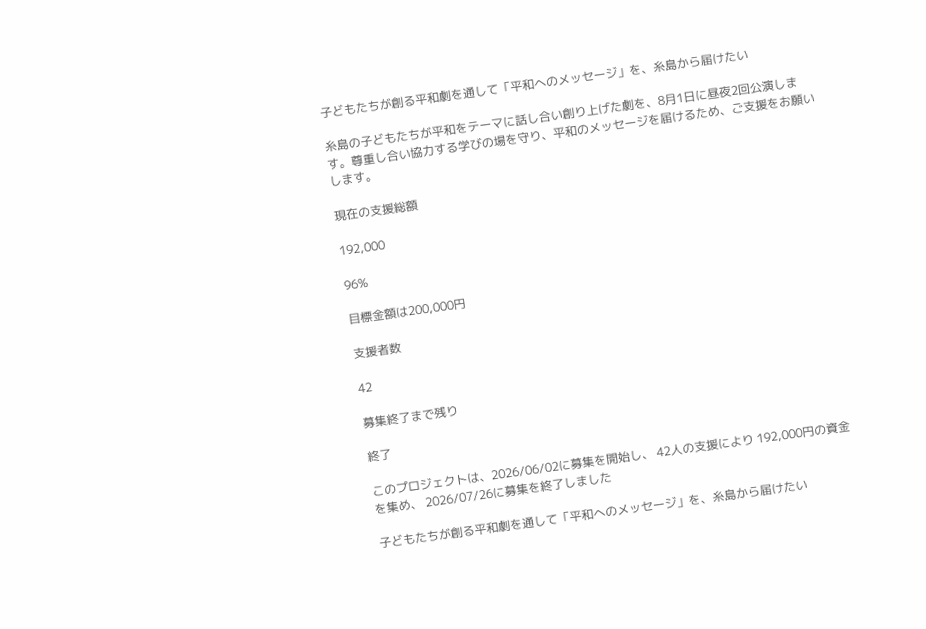子どもたちが創る平和劇を通して「平和へのメッセージ」を、糸島から届けたい

糸島の子どもたちが平和をテーマに話し合い創り上げた劇を、8月1日に昼夜2回公演します。尊重し合い協力する学びの場を守り、平和のメッセージを届けるため、ご支援をお願いします。

現在の支援総額

192,000

96%

目標金額は200,000円

支援者数

42

募集終了まで残り

終了

このプロジェクトは、2026/06/02に募集を開始し、 42人の支援により 192,000円の資金を集め、 2026/07/26に募集を終了しました

子どもたちが創る平和劇を通して「平和へのメッセージ」を、糸島から届けたい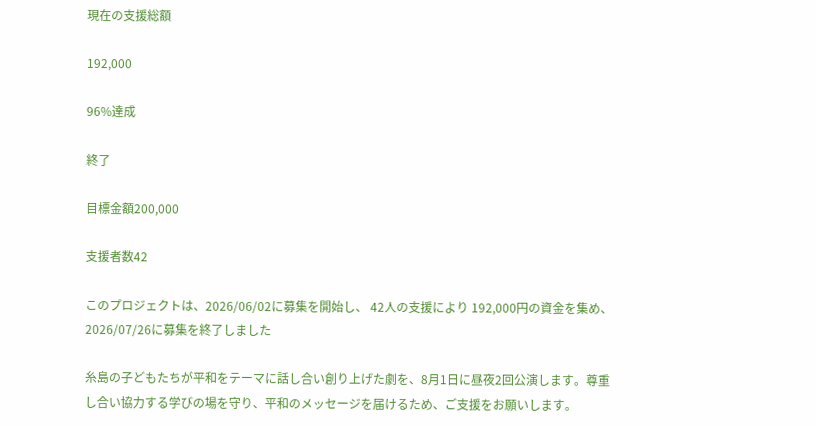現在の支援総額

192,000

96%達成

終了

目標金額200,000

支援者数42

このプロジェクトは、2026/06/02に募集を開始し、 42人の支援により 192,000円の資金を集め、 2026/07/26に募集を終了しました

糸島の子どもたちが平和をテーマに話し合い創り上げた劇を、8月1日に昼夜2回公演します。尊重し合い協力する学びの場を守り、平和のメッセージを届けるため、ご支援をお願いします。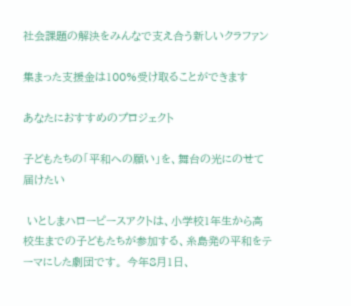社会課題の解決をみんなで支え合う新しいクラファン

集まった支援金は100%受け取ることができます

あなたにおすすめのプロジェクト

子どもたちの「平和への願い」を、舞台の光にのせて届けたい

 いとしまハローピースアクトは、小学校1年生から高校生までの子どもたちが参加する、糸島発の平和をテーマにした劇団です。 今年8月1日、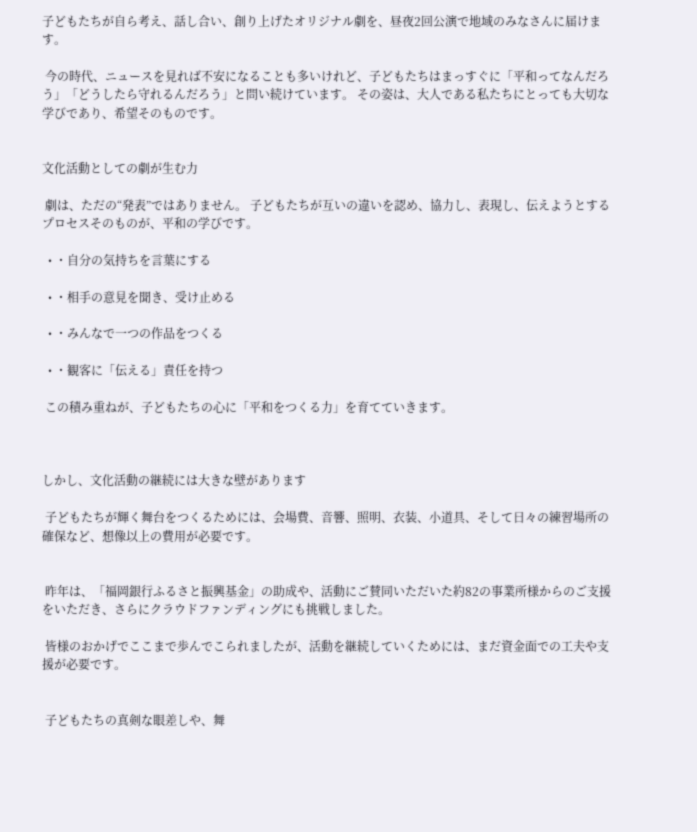子どもたちが自ら考え、話し合い、創り上げたオリジナル劇を、昼夜2回公演で地域のみなさんに届けます。

 今の時代、ニュースを見れば不安になることも多いけれど、子どもたちはまっすぐに「平和ってなんだろう」「どうしたら守れるんだろう」と問い続けています。 その姿は、大人である私たちにとっても大切な学びであり、希望そのものです。


文化活動としての劇が生む力

 劇は、ただの“発表”ではありません。 子どもたちが互いの違いを認め、協力し、表現し、伝えようとするプロセスそのものが、平和の学びです。

  • ・自分の気持ちを言葉にする

  • ・相手の意見を聞き、受け止める

  • ・みんなで一つの作品をつくる

  • ・観客に「伝える」責任を持つ

 この積み重ねが、子どもたちの心に「平和をつくる力」を育てていきます。



しかし、文化活動の継続には大きな壁があります

 子どもたちが輝く舞台をつくるためには、会場費、音響、照明、衣装、小道具、そして日々の練習場所の確保など、想像以上の費用が必要です。


 昨年は、「福岡銀行ふるさと振興基金」の助成や、活動にご賛同いただいた約82の事業所様からのご支援をいただき、さらにクラウドファンディングにも挑戦しました。

 皆様のおかげでここまで歩んでこられましたが、活動を継続していくためには、まだ資金面での工夫や支援が必要です。


 子どもたちの真剣な眼差しや、舞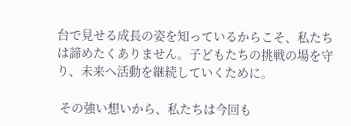台で見せる成長の姿を知っているからこそ、私たちは諦めたくありません。子どもたちの挑戦の場を守り、未来へ活動を継続していくために。

 その強い想いから、私たちは今回も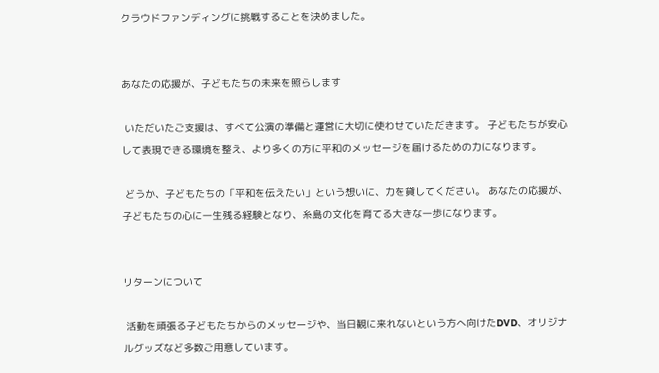クラウドファンディングに挑戦することを決めました。


あなたの応援が、子どもたちの未来を照らします

 いただいたご支援は、すべて公演の準備と運営に大切に使わせていただきます。 子どもたちが安心して表現できる環境を整え、より多くの方に平和のメッセージを届けるための力になります。

 どうか、子どもたちの「平和を伝えたい」という想いに、力を貸してください。 あなたの応援が、子どもたちの心に一生残る経験となり、糸島の文化を育てる大きな一歩になります。


リターンについて

 活動を頑張る子どもたちからのメッセージや、当日観に来れないという方へ向けたDVD、オリジナルグッズなど多数ご用意しています。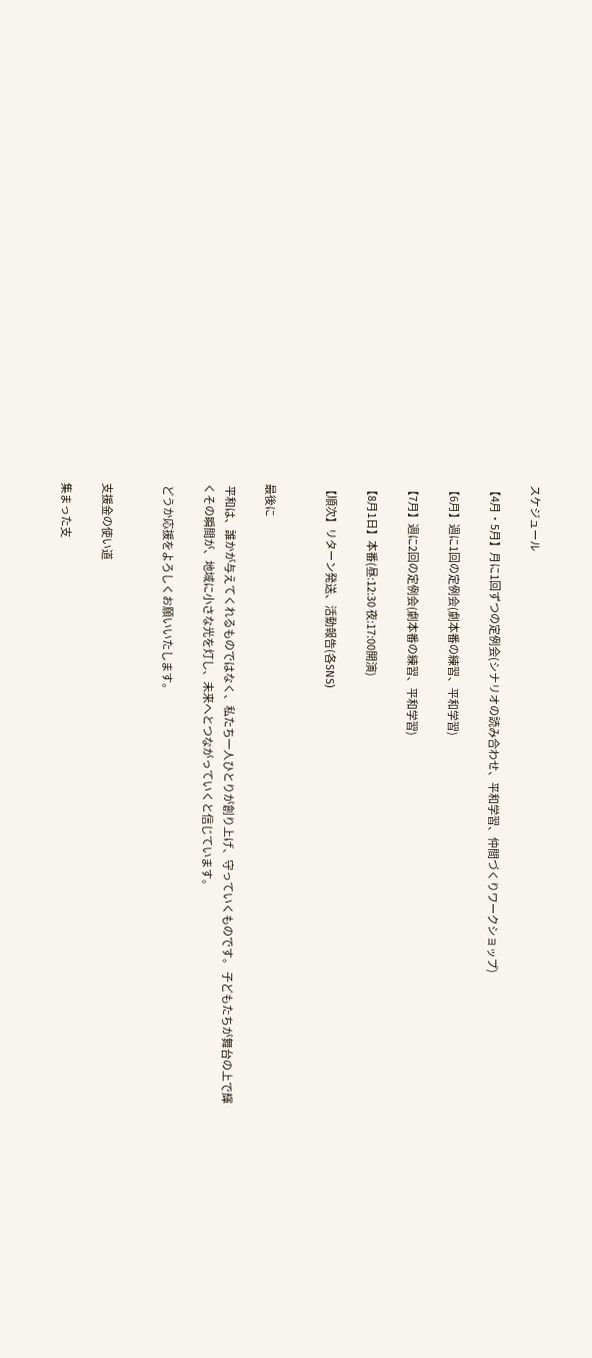スケジュール

【4月・5月】月に1回ずつの定例会(シナリオの読み合わせ、平和学習、仲間づくりワークショップ)

【6月】週に1回の定例会(劇本番の練習、平和学習)

【7月】週に2回の定例会(劇本番の練習、平和学習)

【8月1日】本番(昼:12:30 夜:17:00開演)

【順次】リターン発送、活動報告(各SNS)


最後に

 平和は、誰かが与えてくれるものではなく、私たち一人ひとりが創り上げ、守っていくものです。 子どもたちが舞台の上で輝くその瞬間が、地域に小さな光を灯し、未来へとつながっていくと信じています。

 どうか応援をよろしくお願いいたします。


支援金の使い道

集まった支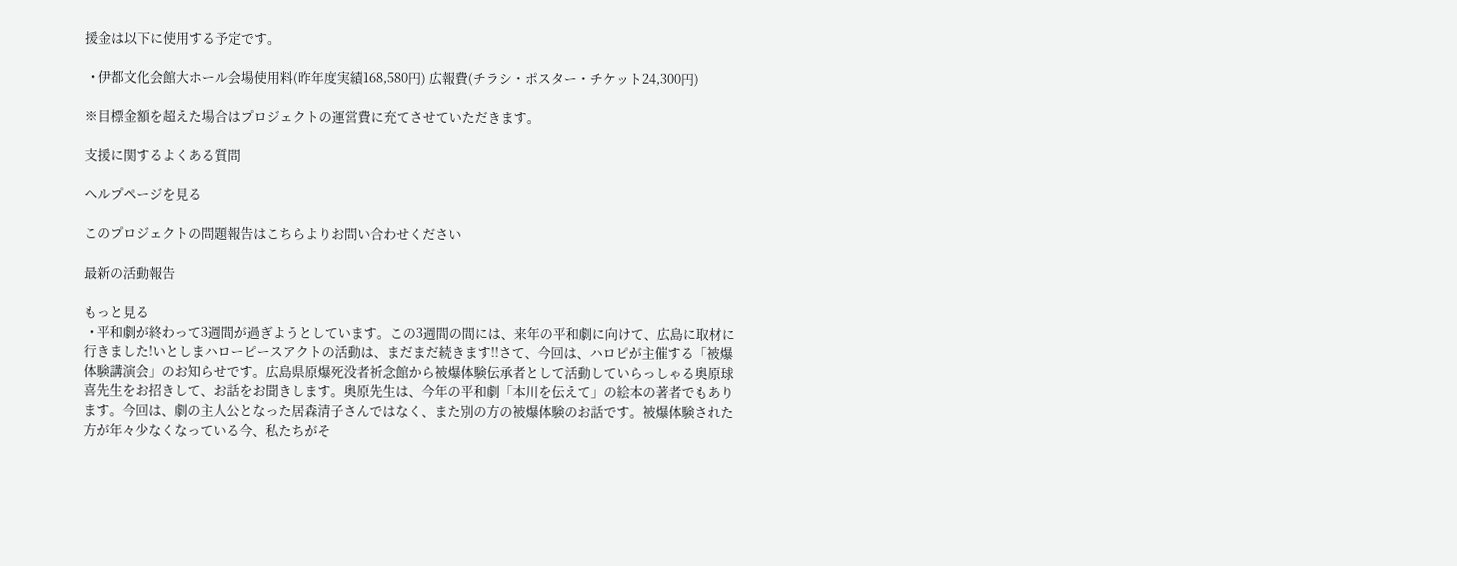援金は以下に使用する予定です。

  • 伊都文化会館大ホール会場使用料(昨年度実績168,580円) 広報費(チラシ・ポスター・チケット24,300円)

※目標金額を超えた場合はプロジェクトの運営費に充てさせていただきます。

支援に関するよくある質問

ヘルプページを見る

このプロジェクトの問題報告はこちらよりお問い合わせください

最新の活動報告

もっと見る
  • 平和劇が終わって3週間が過ぎようとしています。この3週間の間には、来年の平和劇に向けて、広島に取材に行きました!いとしまハローピースアクトの活動は、まだまだ続きます!!さて、今回は、ハロピが主催する「被爆体験講演会」のお知らせです。広島県原爆死没者祈念館から被爆体験伝承者として活動していらっしゃる奥原球喜先生をお招きして、お話をお聞きします。奥原先生は、今年の平和劇「本川を伝えて」の絵本の著者でもあります。今回は、劇の主人公となった居森清子さんではなく、また別の方の被爆体験のお話です。被爆体験された方が年々少なくなっている今、私たちがそ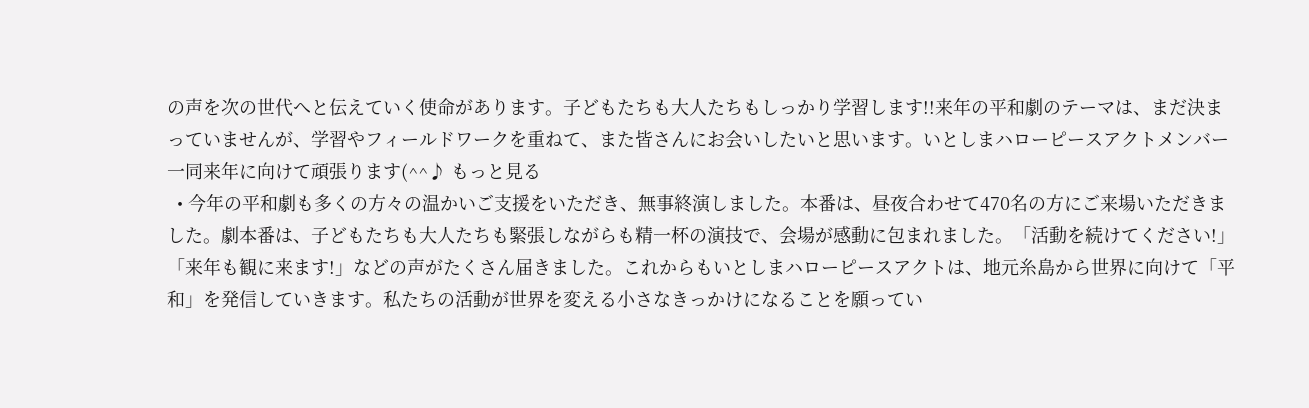の声を次の世代へと伝えていく使命があります。子どもたちも大人たちもしっかり学習します!!来年の平和劇のテーマは、まだ決まっていませんが、学習やフィールドワークを重ねて、また皆さんにお会いしたいと思います。いとしまハローピースアクトメンバー一同来年に向けて頑張ります(^^♪ もっと見る
  • 今年の平和劇も多くの方々の温かいご支援をいただき、無事終演しました。本番は、昼夜合わせて470名の方にご来場いただきました。劇本番は、子どもたちも大人たちも緊張しながらも精一杯の演技で、会場が感動に包まれました。「活動を続けてください!」「来年も観に来ます!」などの声がたくさん届きました。これからもいとしまハローピースアクトは、地元糸島から世界に向けて「平和」を発信していきます。私たちの活動が世界を変える小さなきっかけになることを願ってい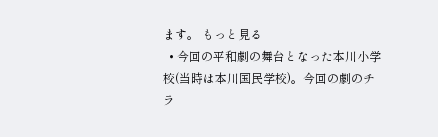ます。 もっと見る
  • 今回の平和劇の舞台となった本川小学校(当時は本川国民学校)。今回の劇のチラ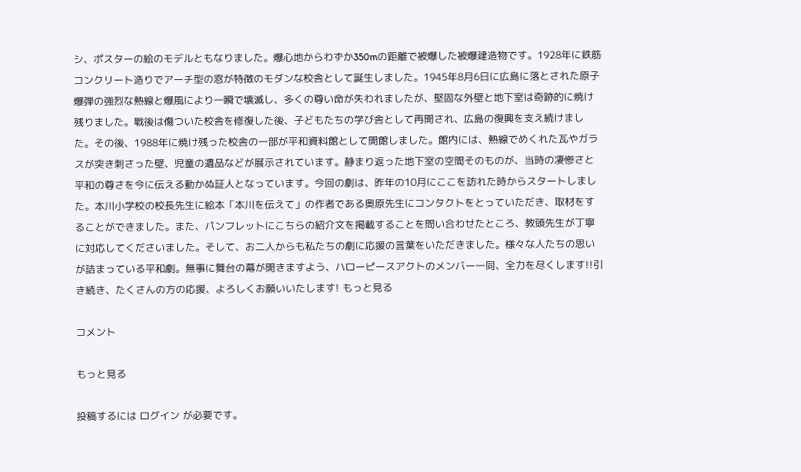シ、ポスターの絵のモデルともなりました。爆心地からわずか350mの距離で被爆した被爆建造物です。1928年に鉄筋コンクリート造りでアーチ型の窓が特徴のモダンな校舎として誕生しました。1945年8月6日に広島に落とされた原子爆弾の強烈な熱線と爆風により一瞬で壊滅し、多くの尊い命が失われましたが、堅固な外壁と地下室は奇跡的に焼け残りました。戦後は傷ついた校舎を修復した後、子どもたちの学び舎として再開され、広島の復興を支え続けました。その後、1988年に焼け残った校舎の一部が平和資料館として開館しました。館内には、熱線でめくれた瓦やガラスが突き刺さった壁、児童の遺品などが展示されています。静まり返った地下室の空間そのものが、当時の凄惨さと平和の尊さを今に伝える動かぬ証人となっています。今回の劇は、昨年の10月にここを訪れた時からスタートしました。本川小学校の校長先生に絵本「本川を伝えて」の作者である奥原先生にコンタクトをとっていただき、取材をすることができました。また、パンフレットにこちらの紹介文を掲載することを問い合わせたところ、教頭先生が丁寧に対応してくださいました。そして、お二人からも私たちの劇に応援の言葉をいただきました。様々な人たちの思いが詰まっている平和劇。無事に舞台の幕が開きますよう、ハローピースアクトのメンバー一同、全力を尽くします!!引き続き、たくさんの方の応援、よろしくお願いいたします! もっと見る

コメント

もっと見る

投稿するには ログイン が必要です。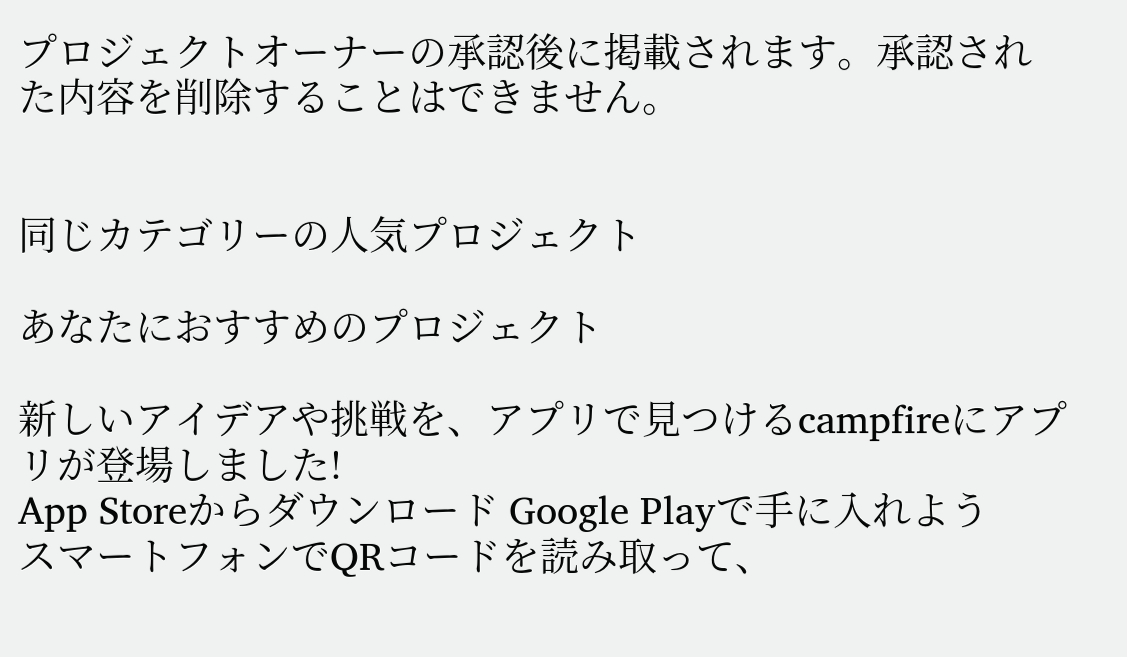プロジェクトオーナーの承認後に掲載されます。承認された内容を削除することはできません。


同じカテゴリーの人気プロジェクト

あなたにおすすめのプロジェクト

新しいアイデアや挑戦を、アプリで見つけるcampfireにアプリが登場しました!
App Storeからダウンロード Google Playで手に入れよう
スマートフォンでQRコードを読み取って、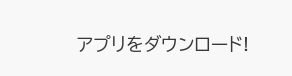アプリをダウンロード!